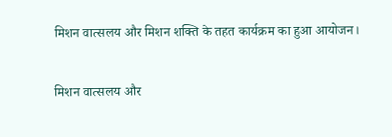मिशन वात्सलय और मिशन शक्ति के तहत कार्यक्रम का हुआ आयोजन।

मिशन वात्सलय और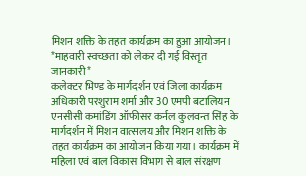मिशन शक्ति के तहत कार्यक्रम का हुआ आयोजन।
*माहवारी स्वच्छता को लेकर दी गई विस्तृत जानकारी*
कलेक्टर भिण्ड के मार्गदर्शन एवं जिला कार्यक्रम अधिकारी परशुराम शर्मा और 30 एमपी बटालियन एनसीसी कमांडिंग ऑफीसर कर्नल कुलवन्त सिंह के मार्गदर्शन में मिशन वात्सलय और मिशन शक्ति के तहत कार्यक्रम का आयोजन किया गया। कार्यक्रम में महिला एवं बाल विकास विभाग से बाल संरक्षण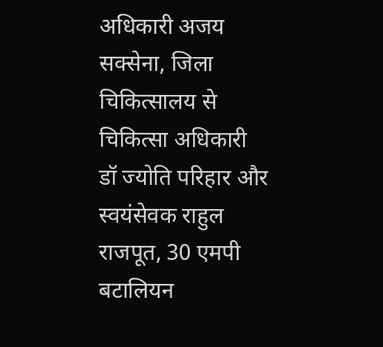अधिकारी अजय सक्सेना, जिला चिकित्सालय से चिकित्सा अधिकारी डॉ ज्योति परिहार और स्वयंसेवक राहुल राजपूत, 30 एमपी बटालियन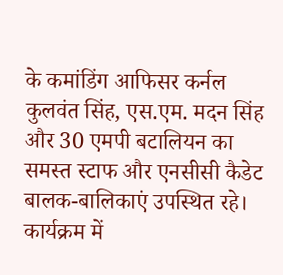के कमांडिंग आफिसर कर्नल कुलवंत सिंह, एस.एम. मदन सिंह और 30 एमपी बटालियन का समस्त स्टाफ और एनसीसी कैडेट बालक-बालिकाएं उपस्थित रहे।
कार्यक्रम में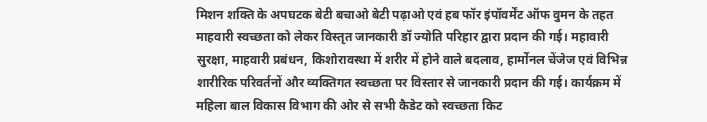मिशन शक्ति के अपघटक बेटी बचाओ बेटी पढ़ाओ एवं हब फॉर इंपॉवर्मेंट ऑफ वुमन के तहत माहवारी स्वच्छता को लेकर विस्तृत जानकारी डॉ ज्योति परिहार द्वारा प्रदान की गई। महावारी सुरक्षा, माहवारी प्रबंधन, किशोरावस्था में शरीर में होने वाले बदलाव, हार्मोनल चेंजेज एवं विभिन्न शारीरिक परिवर्तनों और व्यक्तिगत स्वच्छता पर विस्तार से जानकारी प्रदान की गई। कार्यक्रम में महिला बाल विकास विभाग की ओर से सभी कैडेट को स्वच्छता किट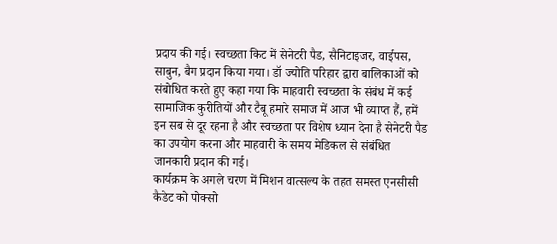प्रदाय की गई। स्वच्छता किट में सेनेटरी पैड, सैनिटाइजर, वाईपस, साबुन, बैग प्रदान किया गया। डॉ ज्योति परिहार द्वारा बालिकाओं को संबोधित करते हुए कहा गया कि माहवारी स्वच्छता के संबंध में कई सामाजिक कुरीतियों और टैबू हमारे समाज में आज भी व्याप्त हैं, हमें इन सब से दूर रहना है और स्वच्छता पर विशेष ध्यान देना है सेनेटरी पैड का उपयोग करना और माहवारी के समय मेडिकल से संबंधित जानकारी प्रदान की गई।
कार्यक्रम के अगले चरण में मिशन वात्सल्य के तहत समस्त एनसीसी कैडेट को पोक्सो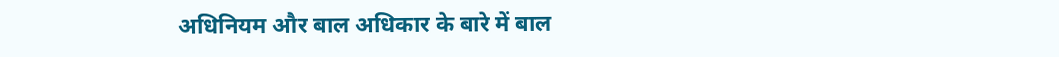अधिनियम और बाल अधिकार के बारे में बाल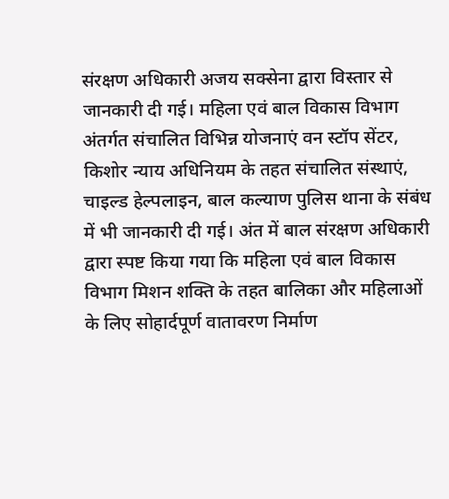संरक्षण अधिकारी अजय सक्सेना द्वारा विस्तार से जानकारी दी गई। महिला एवं बाल विकास विभाग अंतर्गत संचालित विभिन्न योजनाएं वन स्टॉप सेंटर, किशोर न्याय अधिनियम के तहत संचालित संस्थाएं, चाइल्ड हेल्पलाइन, बाल कल्याण पुलिस थाना के संबंध में भी जानकारी दी गई। अंत में बाल संरक्षण अधिकारी द्वारा स्पष्ट किया गया कि महिला एवं बाल विकास विभाग मिशन शक्ति के तहत बालिका और महिलाओं के लिए सोहार्दपूर्ण वातावरण निर्माण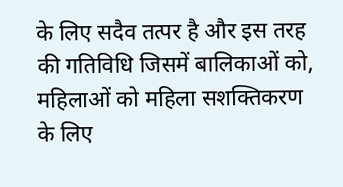के लिए सदैव तत्पर है और इस तरह की गतिविधि जिसमें बालिकाओं को, महिलाओं को महिला सशक्तिकरण के लिए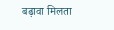बढ़ावा मिलता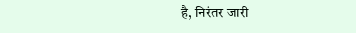है, निरंतर जारी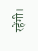रहेंगी।